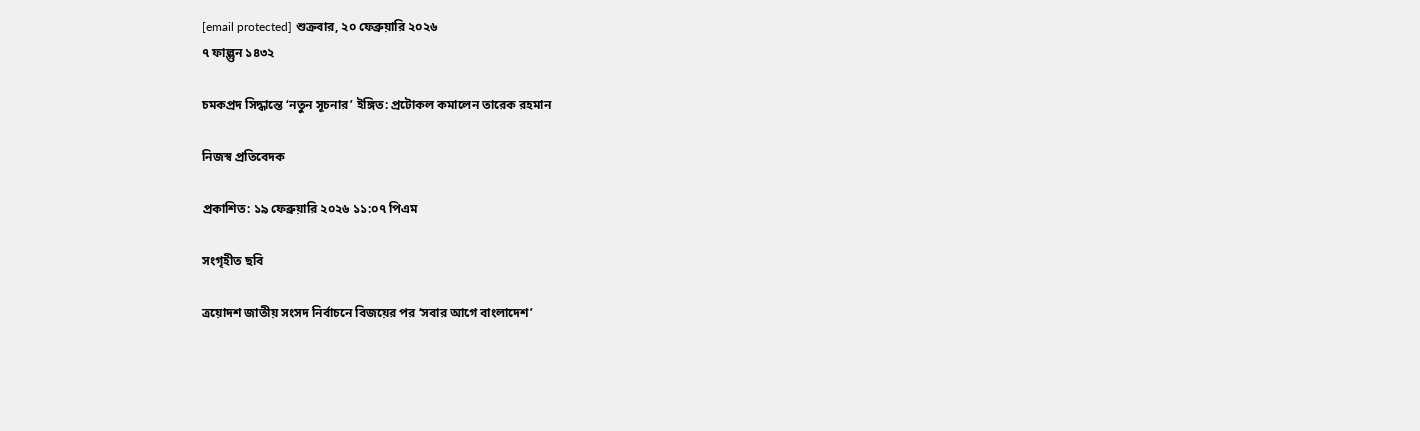[email protected] শুক্রবার, ২০ ফেব্রুয়ারি ২০২৬
৭ ফাল্গুন ১৪৩২

চমকপ্রদ সিদ্ধান্তে ‘নতুন সূচনার’ ইঙ্গিত: প্রটোকল কমালেন তারেক রহমান

নিজস্ব প্রতিবেদক

প্রকাশিত: ১৯ ফেব্রুয়ারি ২০২৬ ১১:০৭ পিএম

সংগৃহীত ছবি

ত্রয়োদশ জাতীয় সংসদ নির্বাচনে বিজয়ের পর ‘সবার আগে বাংলাদেশ’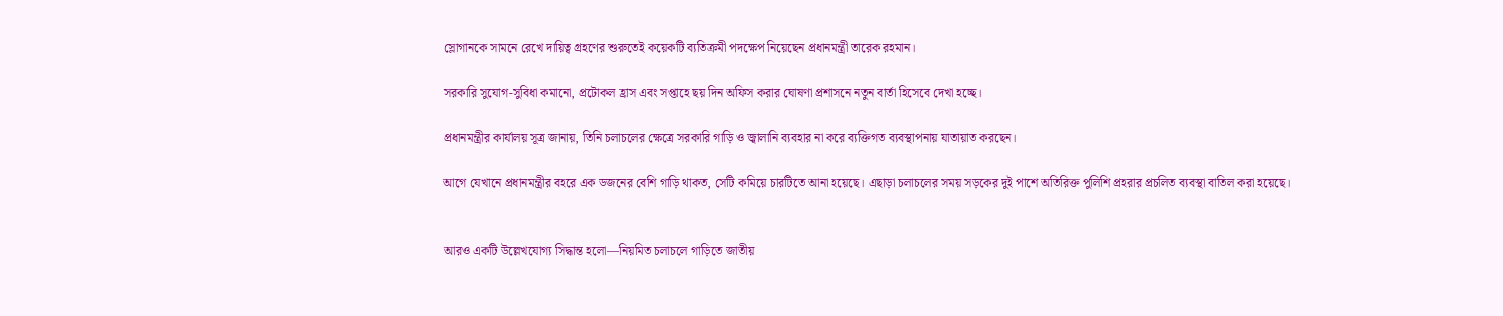স্লোগানকে সামনে রেখে দায়িত্ব গ্রহণের শুরুতেই কয়েকটি ব্যতিক্রমী পদক্ষেপ নিয়েছেন প্রধানমন্ত্রী তারেক রহমান।

সরকারি সুযোগ-সুবিধা কমানো, প্রটোকল হ্রাস এবং সপ্তাহে ছয় দিন অফিস করার ঘোষণা প্রশাসনে নতুন বার্তা হিসেবে দেখা হচ্ছে।

প্রধানমন্ত্রীর কার্যালয় সূত্র জানায়, তিনি চলাচলের ক্ষেত্রে সরকারি গাড়ি ও জ্বালানি ব্যবহার না করে ব্যক্তিগত ব্যবস্থাপনায় যাতায়াত করছেন।

আগে যেখানে প্রধানমন্ত্রীর বহরে এক ডজনের বেশি গাড়ি থাকত, সেটি কমিয়ে চারটিতে আনা হয়েছে। এছাড়া চলাচলের সময় সড়কের দুই পাশে অতিরিক্ত পুলিশি প্রহরার প্রচলিত ব্যবস্থা বাতিল করা হয়েছে।


আরও একটি উল্লেখযোগ্য সিদ্ধান্ত হলো—নিয়মিত চলাচলে গাড়িতে জাতীয়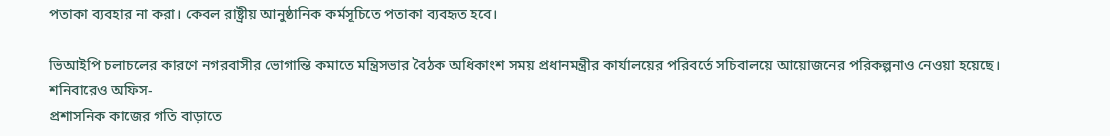পতাকা ব্যবহার না করা। কেবল রাষ্ট্রীয় আনুষ্ঠানিক কর্মসূচিতে পতাকা ব্যবহৃত হবে।

ভিআইপি চলাচলের কারণে নগরবাসীর ভোগান্তি কমাতে মন্ত্রিসভার বৈঠক অধিকাংশ সময় প্রধানমন্ত্রীর কার্যালয়ের পরিবর্তে সচিবালয়ে আয়োজনের পরিকল্পনাও নেওয়া হয়েছে।
শনিবারেও অফিস-
প্রশাসনিক কাজের গতি বাড়াতে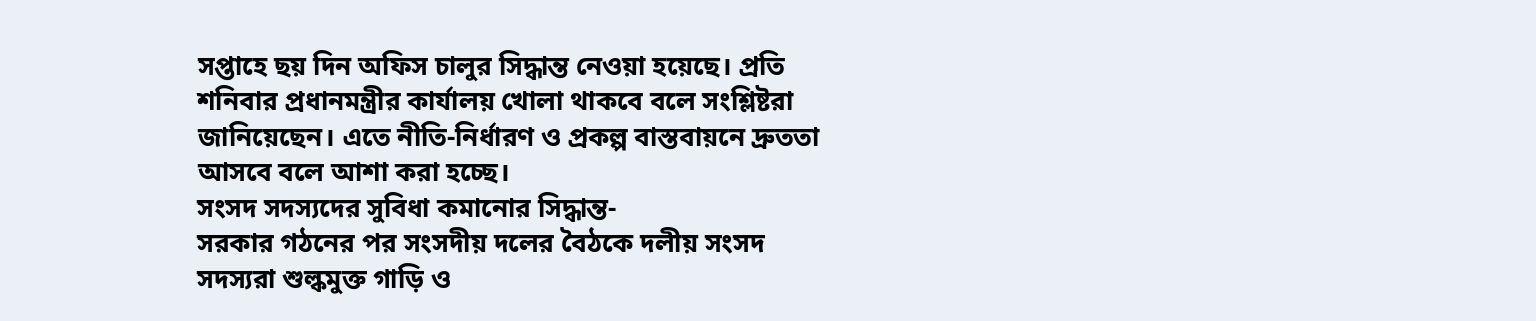সপ্তাহে ছয় দিন অফিস চালুর সিদ্ধান্ত নেওয়া হয়েছে। প্রতি শনিবার প্রধানমন্ত্রীর কার্যালয় খোলা থাকবে বলে সংশ্লিষ্টরা জানিয়েছেন। এতে নীতি-নির্ধারণ ও প্রকল্প বাস্তবায়নে দ্রুততা আসবে বলে আশা করা হচ্ছে।
সংসদ সদস্যদের সুবিধা কমানোর সিদ্ধান্ত-
সরকার গঠনের পর সংসদীয় দলের বৈঠকে দলীয় সংসদ সদস্যরা শুল্কমুক্ত গাড়ি ও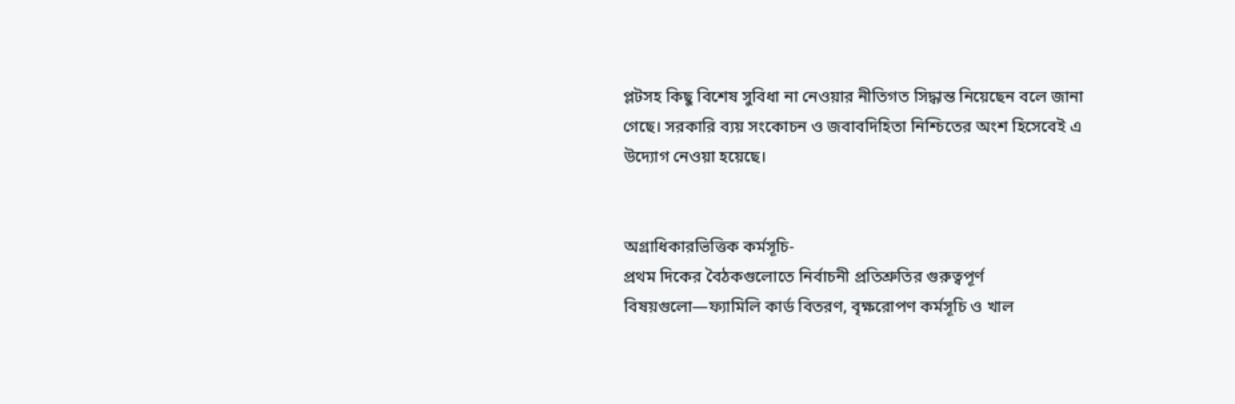প্লটসহ কিছু বিশেষ সুবিধা না নেওয়ার নীতিগত সিদ্ধান্ত নিয়েছেন বলে জানা গেছে। সরকারি ব্যয় সংকোচন ও জবাবদিহিতা নিশ্চিতের অংশ হিসেবেই এ উদ্যোগ নেওয়া হয়েছে।


অগ্রাধিকারভিত্তিক কর্মসূচি-
প্রথম দিকের বৈঠকগুলোতে নির্বাচনী প্রতিশ্রুতির গুরুত্বপূর্ণ বিষয়গুলো—ফ্যামিলি কার্ড বিতরণ, বৃক্ষরোপণ কর্মসূচি ও খাল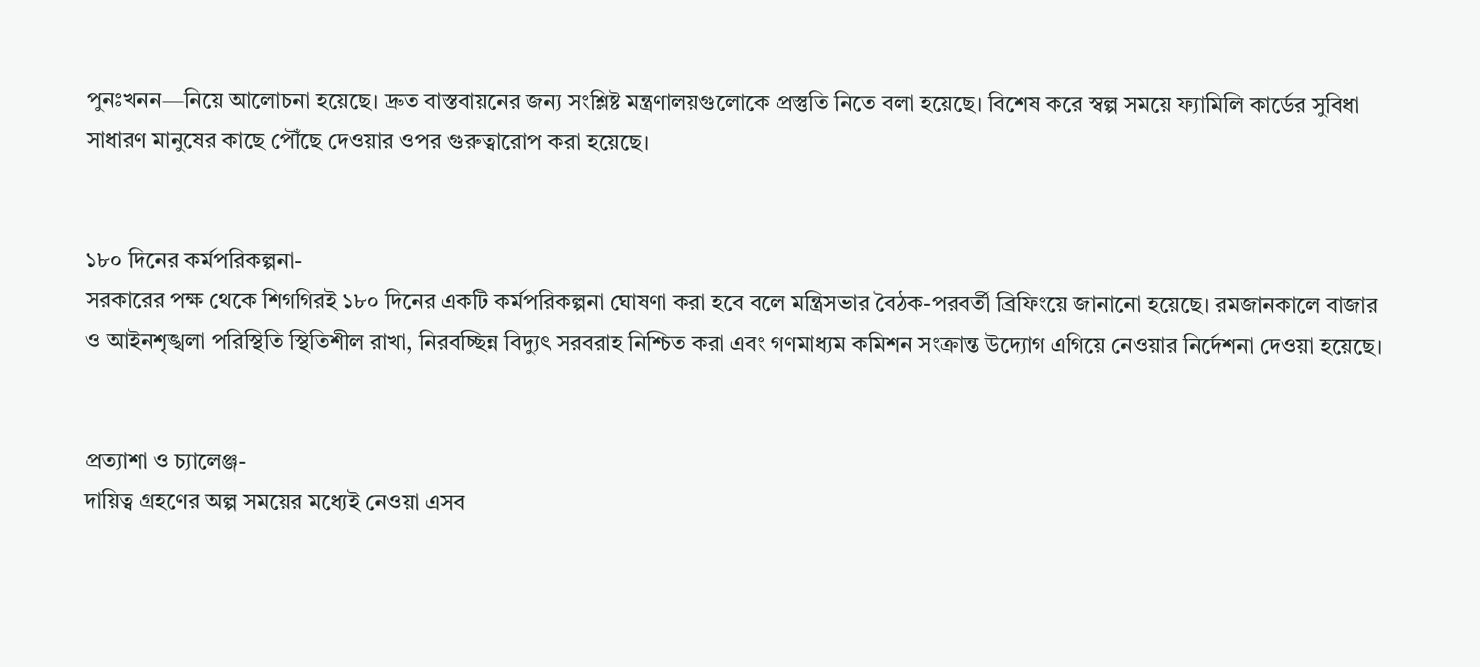পুনঃখনন—নিয়ে আলোচনা হয়েছে। দ্রুত বাস্তবায়নের জন্য সংশ্লিষ্ট মন্ত্রণালয়গুলোকে প্রস্তুতি নিতে বলা হয়েছে। বিশেষ করে স্বল্প সময়ে ফ্যামিলি কার্ডের সুবিধা সাধারণ মানুষের কাছে পৌঁছে দেওয়ার ওপর গুরুত্বারোপ করা হয়েছে।


১৮০ দিনের কর্মপরিকল্পনা-
সরকারের পক্ষ থেকে শিগগিরই ১৮০ দিনের একটি কর্মপরিকল্পনা ঘোষণা করা হবে বলে মন্ত্রিসভার বৈঠক-পরবর্তী ব্রিফিংয়ে জানানো হয়েছে। রমজানকালে বাজার ও আইনশৃঙ্খলা পরিস্থিতি স্থিতিশীল রাখা, নিরবচ্ছিন্ন বিদ্যুৎ সরবরাহ নিশ্চিত করা এবং গণমাধ্যম কমিশন সংক্রান্ত উদ্যোগ এগিয়ে নেওয়ার নির্দেশনা দেওয়া হয়েছে।


প্রত্যাশা ও চ্যালেঞ্জ-
দায়িত্ব গ্রহণের অল্প সময়ের মধ্যেই নেওয়া এসব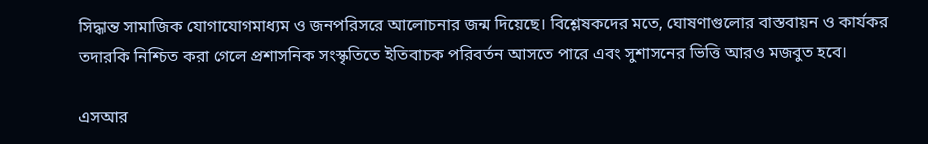সিদ্ধান্ত সামাজিক যোগাযোগমাধ্যম ও জনপরিসরে আলোচনার জন্ম দিয়েছে। বিশ্লেষকদের মতে, ঘোষণাগুলোর বাস্তবায়ন ও কার্যকর তদারকি নিশ্চিত করা গেলে প্রশাসনিক সংস্কৃতিতে ইতিবাচক পরিবর্তন আসতে পারে এবং সুশাসনের ভিত্তি আরও মজবুত হবে।

এসআর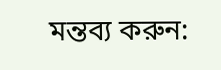মন্তব্য করুন: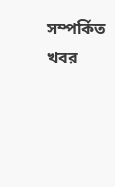সম্পর্কিত খবর